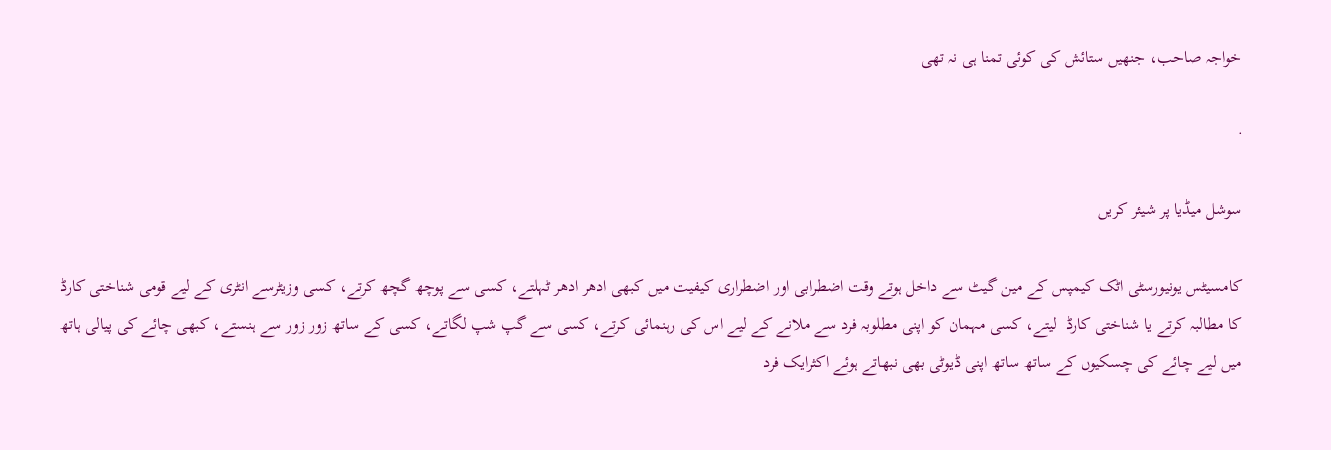خواجہ صاحب، جنھیں ستائش کی کوئی تمنا ہی نہ تھی

·

سوشل میڈیا پر شیئر کریں

کامسیٹس یونیورسٹی اٹک کیمپس کے مین گیٹ سے داخل ہوتے وقت اضطرابی اور اضطراری کیفیت میں کبھی ادھر ادھر ٹہلتے، کسی سے پوچھ گچھ کرتے، کسی وزیٹرسے انٹری کے لیے قومی شناختی کارڈ کا مطالبہ کرتے یا شناختی کارڈ  لیتے، کسی مہمان کو اپنی مطلوبہ فرد سے ملانے کے لیے اس کی رہنمائی کرتے، کسی سے گپ شپ لگاتے، کسی کے ساتھ زور زور سے ہنستے، کبھی چائے کی پیالی ہاتھ میں لیے چائے کی چسکیوں کے ساتھ ساتھ اپنی ڈیوٹی بھی نبھاتے ہوئے اکثرایک فرد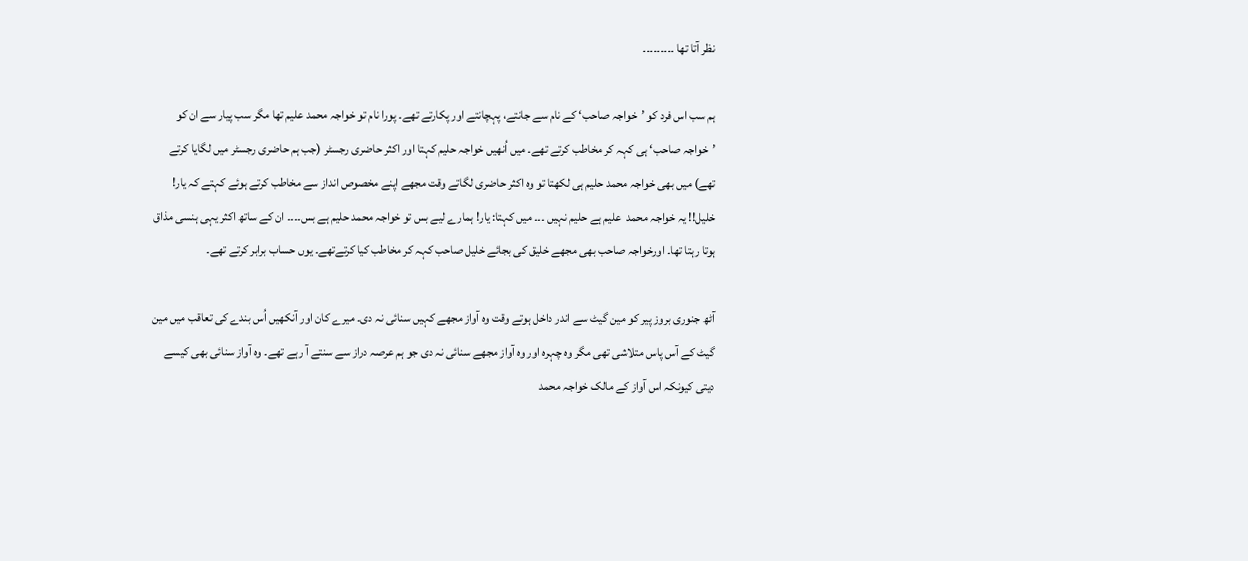نظر آتا تھا ۔۔۔۔۔۔۔۔۔

ہم سب اس فرد کو ’خواجہ صاحب‘ کے نام سے جانتے، پہچانتے اور پکارتے تھے۔ پورا نام تو خواجہ محمد علیم تھا مگر سب پیار سے ان کو ’خواجہ صاحب‘ ہی کہہ کر مخاطب کرتے تھے۔ میں اُنھیں خواجہ حلیم کہتا اور اکثر حاضری رجسٹر (جب ہم حاضری رجسٹر میں لگایا کرتے تھے) میں بھی خواجہ محمد حلیم ہی لکھتا تو وہ اکثر حاضری لگاتے وقت مجھے اپنے مخصوص انداز سے مخاطب کرتے ہوئے کہتے کہ یار! خلیل!! یہ خواجہ محمد  علیم ہے حلیم نہیں ۔۔۔ میں کہتا: یار! ہمارے لیے بس تو خواجہ محمد حلیم ہے بس۔۔۔۔ ان کے ساتھ اکثر یہی ہنسی مذاق ہوتا رہتا تھا۔ اورخواجہ صاحب بھی مجھے خلیق کی بجائے خلیل صاحب کہہ کر مخاطب کیا کرتےتھے۔ یوں حساب برابر کرتے تھے۔

آٹھ جنوری بروز پیر کو مین گیٹ سے اندر داخل ہوتے وقت وہ آواز مجھے کہیں سنائی نہ دی۔ میرے کان اور آنکھیں اُس بندے کی تعاقب میں مین  گیٹ کے آس پاس متلاشی تھی مگر وہ چہرہ اور وہ آواز مجھے سنائی نہ دی جو ہم عرصہ دراز سے سنتے آ رہے تھے۔ وہ آواز سنائی بھی کیسے دیتی کیونکہ اس آواز کے مالک خواجہ محمد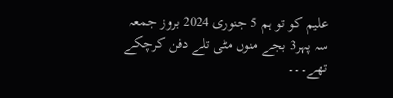علیم کو تو ہم 5 جنوری 2024 بروز جمعہ سہ پہر3 بجے منوں مٹی تلے دفن کرچکے تھے۔۔۔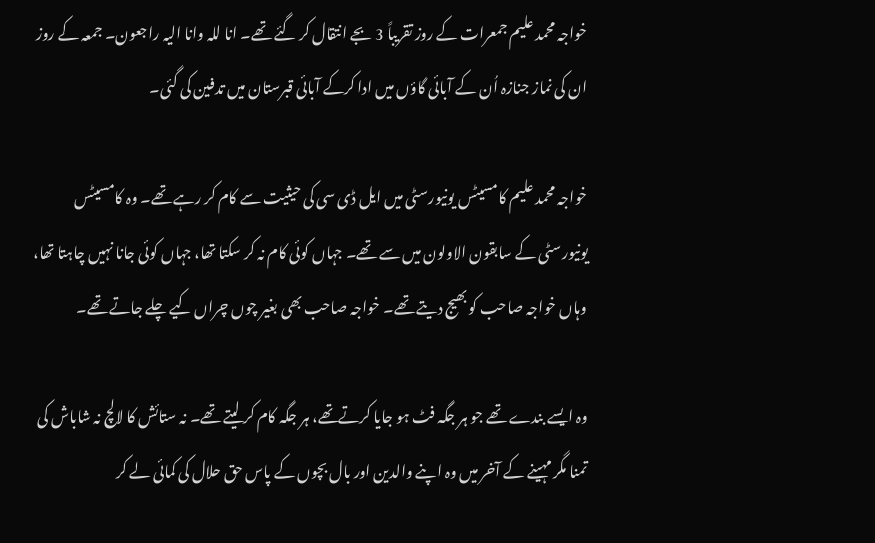خواجہ محمد علیم جمعرات کے روز تقریباً 3 بجے انتقال کر گئے تھے۔ انا للہ وانا الیہ راجعون۔ جمعہ کے روز ان کی نماز جنازہ اُن کے آبائی گاؤں میں ادا کرکے آبائی قبرستان میں تدفین کی گئی۔

خواجہ محمد علیم کامسیٹس یونیورسٹی میں ایل ڈی سی کی حیثیت سے کام کر رہے تھے۔ وہ کامسیٹس یونیورسٹی کے سابقون الاولون میں سے تھے۔ جہاں کوئی کام نہ کر سکتا تھا، جہاں کوئی جانا نہیں چاہتا تھا، وہاں خواجہ صاحب کو بھیج دیتے تھے۔ خواجہ صاحب بھی بغیر چوں چراں کیے چلے جاتے تھے۔

وہ ایسے بندے تھے جو ہر جگہ فٹ ہو جایا کرتےتھے، ہر جگہ کام کر لیتے تھے۔ نہ ستائش کا لالچ نہ شاباش کی تمنا مگر مہینے کے آخر میں وہ اپنے والدین اور بال بچوں کے پاس حق حلال کی کمائی لے کر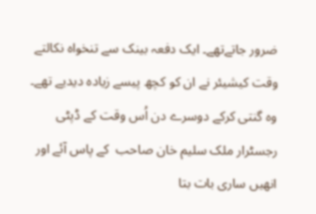ضرور جاتےتھے۔ ایک دفعہ بینک سے تنخواہ نکالتے وقت کیشیئر نے ان کو کچھ پیسے زیادہ دیدیے تھے۔ وہ گنتی کرکے دوسرے دن اُس وقت کے ڈپٹی رجسٹرار ملک سلیم خان صاحب  کے پاس آئے اور انھیں ساری بات بتا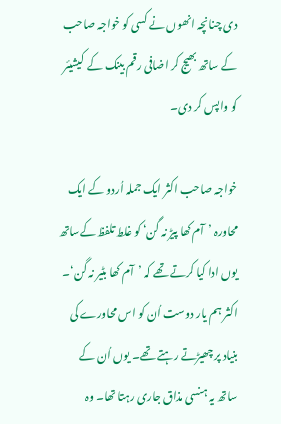دی چنانچہ انھوں نے کسی کو خواجہ صاحب کے ساتھ بھیج کر اضافی رقم بینک کے  کیشیئر کو واپس کر دی۔

خواجہ صاحب اکثر ایک جملہ اُردو کے ایک محاورہ ’آم کھا پیڑ نہ گن‘ کو غلط تلفظ کےساتھ یوں ادا کیا کرتے تھے کہ ’آم کھا بٹیر نہ گن‘۔ اکثر ہم یار دوست اُن کو اس محاورے کی بنیاد پر چھیڑتے رہتے تھے۔ یوں اُن کے ساتھ یہ ہنسی مذاق جاری رہتا تھا۔ وہ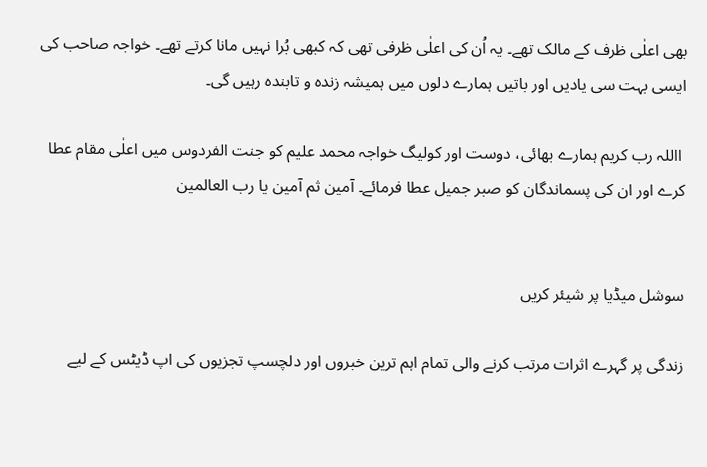بھی اعلٰی ظرف کے مالک تھے۔ یہ اُن کی اعلٰی ظرفی تھی کہ کبھی بُرا نہیں مانا کرتے تھے۔ خواجہ صاحب کی ایسی بہت سی یادیں اور باتیں ہمارے دلوں میں ہمیشہ زندہ و تابندہ رہیں گی۔

 االلہ رب کریم ہمارے بھائی، دوست اور کولیگ خواجہ محمد علیم کو جنت الفردوس میں اعلٰی مقام عطا کرے اور ان کی پسماندگان کو صبر جمیل عطا فرمائے۔ آمین ثم آمین یا رب العالمین


سوشل میڈیا پر شیئر کریں

زندگی پر گہرے اثرات مرتب کرنے والی تمام اہم ترین خبروں اور دلچسپ تجزیوں کی اپ ڈیٹس کے لیے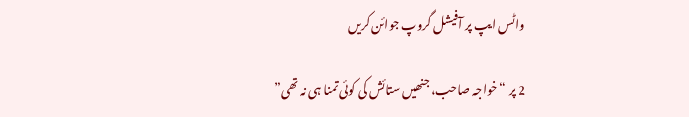واٹس ایپ پر آفیشل گروپ جوائن کریں

2 پر “خواجہ صاحب، جنھیں ستائش کی کوئی تمنا ہی نہ تھی”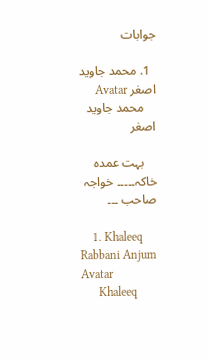جوابات

  1. محمد جاوید اصغر Avatar
    محمد جاوید اصغر

    بہت عمدہ خاکہ۔۔۔۔۔ خواجہ صاحب ۔۔۔

    1. Khaleeq Rabbani Anjum Avatar
      Khaleeq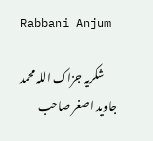Rabbani Anjum

      شکریہ جزاک اللہ محمد جاوید اصغر صاحب